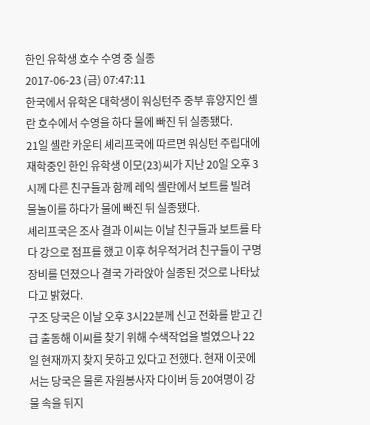한인 유학생 호수 수영 중 실종
2017-06-23 (금) 07:47:11
한국에서 유학온 대학생이 워싱턴주 중부 휴양지인 셸란 호수에서 수영을 하다 물에 빠진 뒤 실종됐다.
21일 셸란 카운티 셰리프국에 따르면 워싱턴 주립대에 재학중인 한인 유학생 이모(23)씨가 지난 20일 오후 3시께 다른 친구들과 함께 레익 셸란에서 보트를 빌려 물놀이를 하다가 물에 빠진 뒤 실종됐다.
셰리프국은 조사 결과 이씨는 이날 친구들과 보트를 타다 강으로 점프를 했고 이후 허우적거려 친구들이 구명 장비를 던졌으나 결국 가라앉아 실종된 것으로 나타났다고 밝혔다.
구조 당국은 이날 오후 3시22분께 신고 전화를 받고 긴급 출동해 이씨를 찾기 위해 수색작업을 벌였으나 22일 현재까지 찾지 못하고 있다고 전했다. 현재 이곳에서는 당국은 물론 자원봉사자 다이버 등 20여명이 강물 속을 뒤지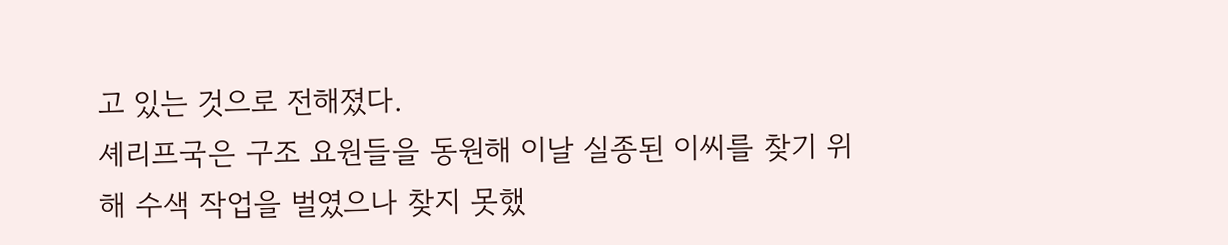고 있는 것으로 전해졌다.
셰리프국은 구조 요원들을 동원해 이날 실종된 이씨를 찾기 위해 수색 작업을 벌였으나 찾지 못했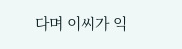다며 이씨가 익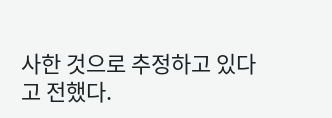사한 것으로 추정하고 있다고 전했다.